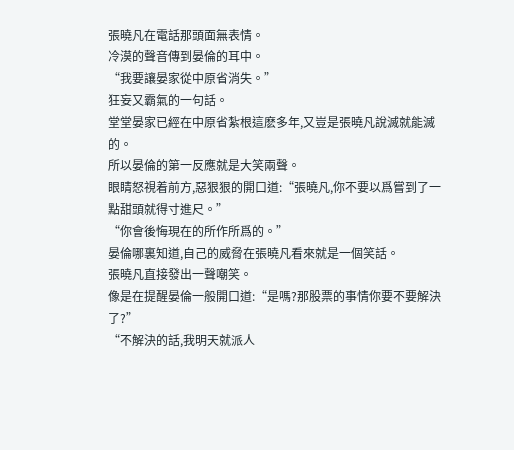張曉凡在電話那頭面無表情。
冷漠的聲音傳到晏倫的耳中。
“我要讓晏家從中原省消失。”
狂妄又霸氣的一句話。
堂堂晏家已經在中原省紮根這麽多年,又豈是張曉凡說滅就能滅的。
所以晏倫的第一反應就是大笑兩聲。
眼睛怒視着前方,惡狠狠的開口道:“張曉凡,你不要以爲嘗到了一點甜頭就得寸進尺。”
“你會後悔現在的所作所爲的。”
晏倫哪裏知道,自己的威脅在張曉凡看來就是一個笑話。
張曉凡直接發出一聲嘲笑。
像是在提醒晏倫一般開口道:“是嗎?那股票的事情你要不要解決了?”
“不解決的話,我明天就派人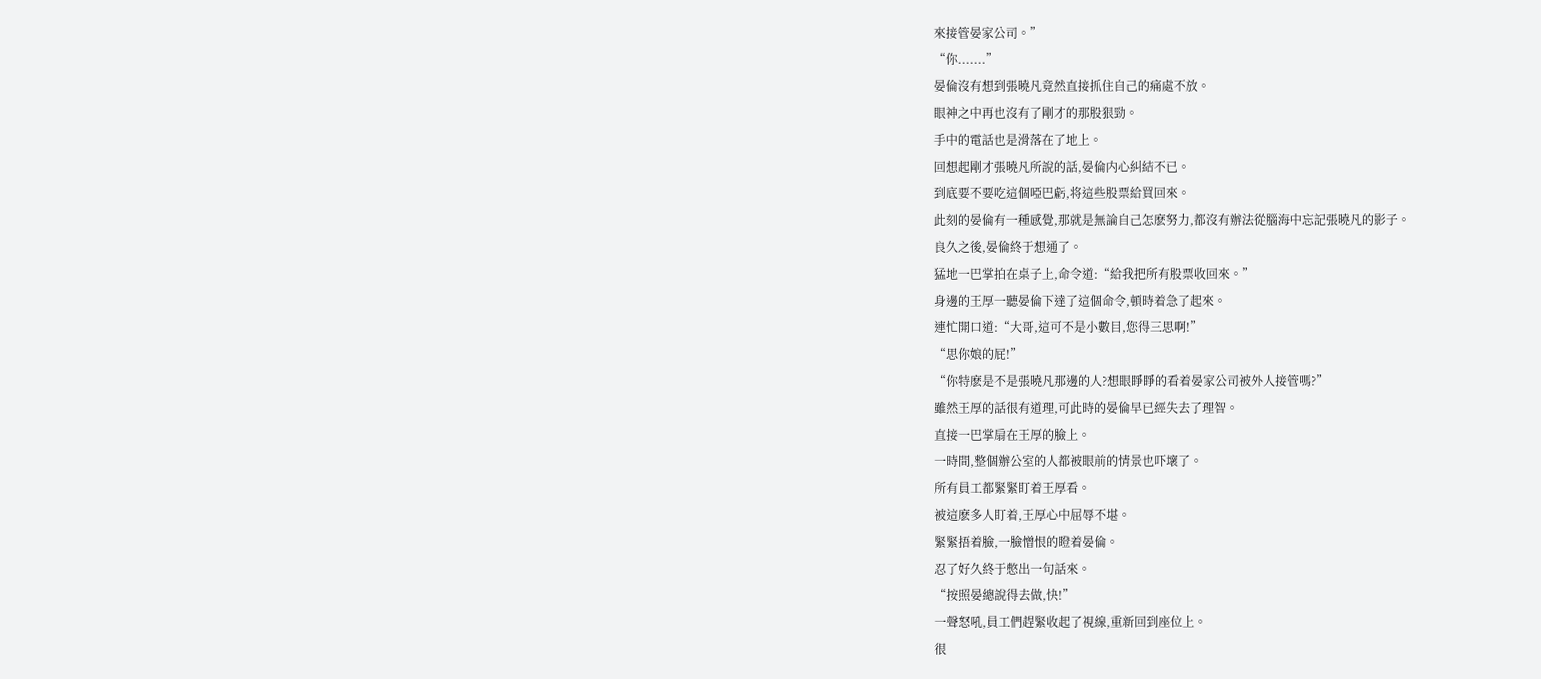來接管晏家公司。”
“你.......”
晏倫沒有想到張曉凡竟然直接抓住自己的痛處不放。
眼神之中再也沒有了剛才的那股狠勁。
手中的電話也是滑落在了地上。
回想起剛才張曉凡所說的話,晏倫内心糾結不已。
到底要不要吃這個啞巴虧,将這些股票給買回來。
此刻的晏倫有一種感覺,那就是無論自己怎麽努力,都沒有辦法從腦海中忘記張曉凡的影子。
良久之後,晏倫終于想通了。
猛地一巴掌拍在桌子上,命令道:“給我把所有股票收回來。”
身邊的王厚一聽晏倫下達了這個命令,頓時着急了起來。
連忙開口道:“大哥,這可不是小數目,您得三思啊!”
“思你娘的屁!”
“你特麽是不是張曉凡那邊的人?想眼睜睜的看着晏家公司被外人接管嗎?”
雖然王厚的話很有道理,可此時的晏倫早已經失去了理智。
直接一巴掌扇在王厚的臉上。
一時間,整個辦公室的人都被眼前的情景也吓壞了。
所有員工都緊緊盯着王厚看。
被這麽多人盯着,王厚心中屈辱不堪。
緊緊捂着臉,一臉憎恨的瞪着晏倫。
忍了好久終于憋出一句話來。
“按照晏總說得去做,快!”
一聲怒吼,員工們趕緊收起了視線,重新回到座位上。
很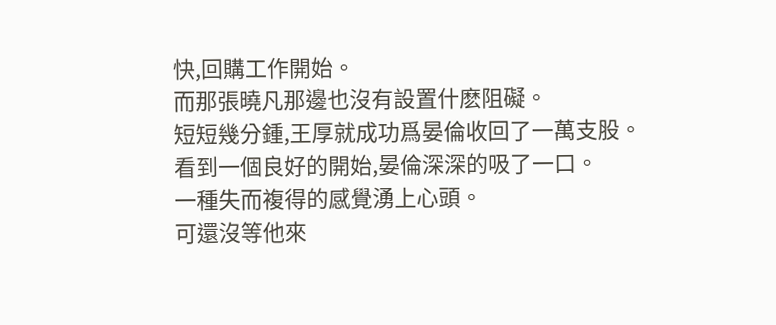快,回購工作開始。
而那張曉凡那邊也沒有設置什麽阻礙。
短短幾分鍾,王厚就成功爲晏倫收回了一萬支股。
看到一個良好的開始,晏倫深深的吸了一口。
一種失而複得的感覺湧上心頭。
可還沒等他來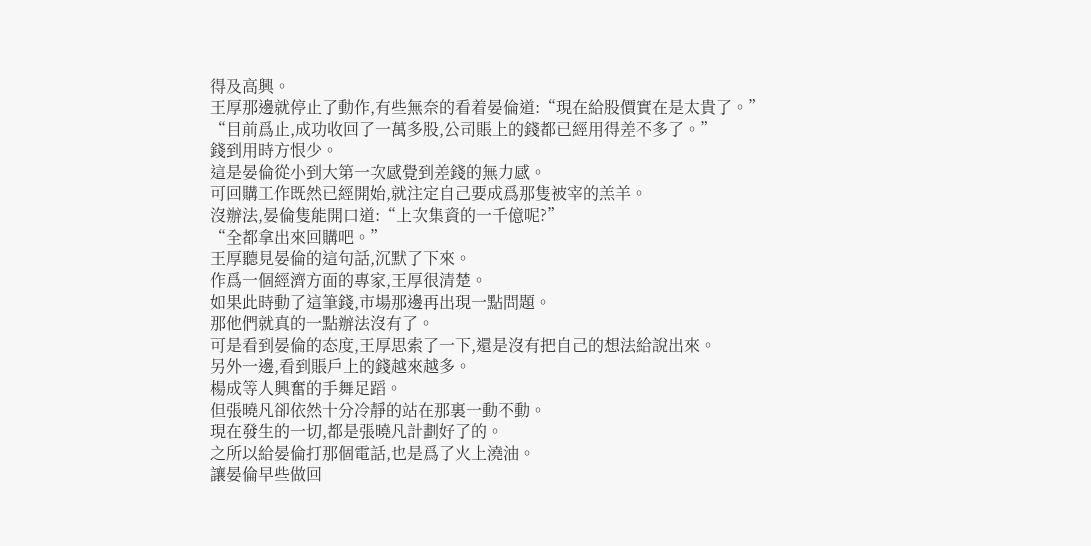得及高興。
王厚那邊就停止了動作,有些無奈的看着晏倫道:“現在給股價實在是太貴了。”
“目前爲止,成功收回了一萬多股,公司賬上的錢都已經用得差不多了。”
錢到用時方恨少。
這是晏倫從小到大第一次感覺到差錢的無力感。
可回購工作既然已經開始,就注定自己要成爲那隻被宰的羔羊。
沒辦法,晏倫隻能開口道:“上次集資的一千億呢?”
“全都拿出來回購吧。”
王厚聽見晏倫的這句話,沉默了下來。
作爲一個經濟方面的專家,王厚很清楚。
如果此時動了這筆錢,市場那邊再出現一點問題。
那他們就真的一點辦法沒有了。
可是看到晏倫的态度,王厚思索了一下,還是沒有把自己的想法給說出來。
另外一邊,看到賬戶上的錢越來越多。
楊成等人興奮的手舞足蹈。
但張曉凡卻依然十分冷靜的站在那裏一動不動。
現在發生的一切,都是張曉凡計劃好了的。
之所以給晏倫打那個電話,也是爲了火上澆油。
讓晏倫早些做回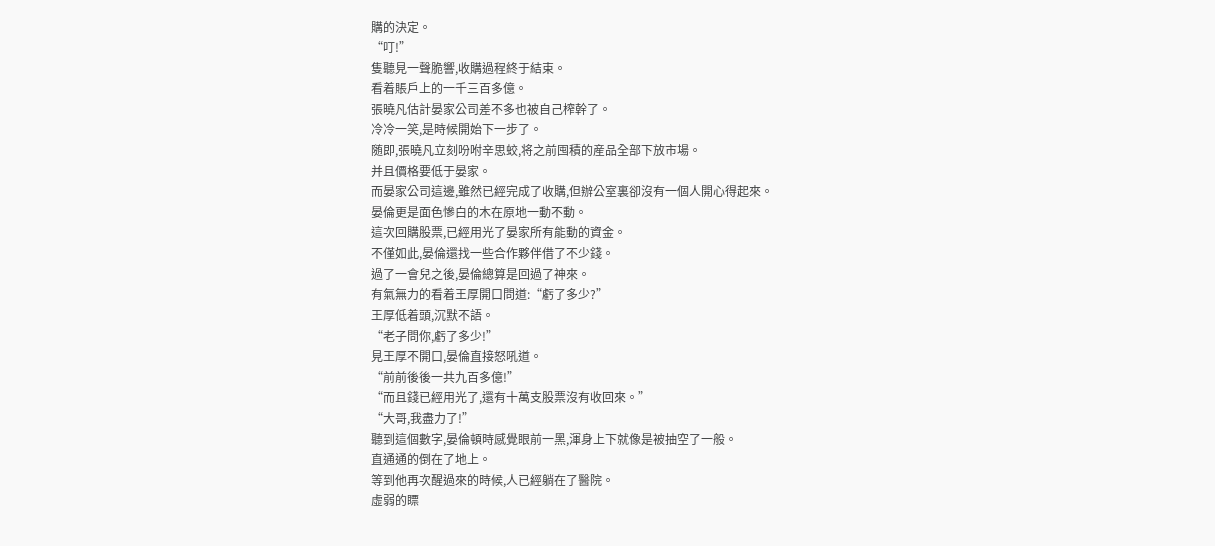購的決定。
“叮!”
隻聽見一聲脆響,收購過程終于結束。
看着賬戶上的一千三百多億。
張曉凡估計晏家公司差不多也被自己榨幹了。
冷冷一笑,是時候開始下一步了。
随即,張曉凡立刻吩咐辛思蛟,将之前囤積的産品全部下放市場。
并且價格要低于晏家。
而晏家公司這邊,雖然已經完成了收購,但辦公室裏卻沒有一個人開心得起來。
晏倫更是面色慘白的木在原地一動不動。
這次回購股票,已經用光了晏家所有能動的資金。
不僅如此,晏倫還找一些合作夥伴借了不少錢。
過了一會兒之後,晏倫總算是回過了神來。
有氣無力的看着王厚開口問道:“虧了多少?”
王厚低着頭,沉默不語。
“老子問你,虧了多少!”
見王厚不開口,晏倫直接怒吼道。
“前前後後一共九百多億!”
“而且錢已經用光了,還有十萬支股票沒有收回來。”
“大哥,我盡力了!”
聽到這個數字,晏倫頓時感覺眼前一黑,渾身上下就像是被抽空了一般。
直通通的倒在了地上。
等到他再次醒過來的時候,人已經躺在了醫院。
虛弱的瞟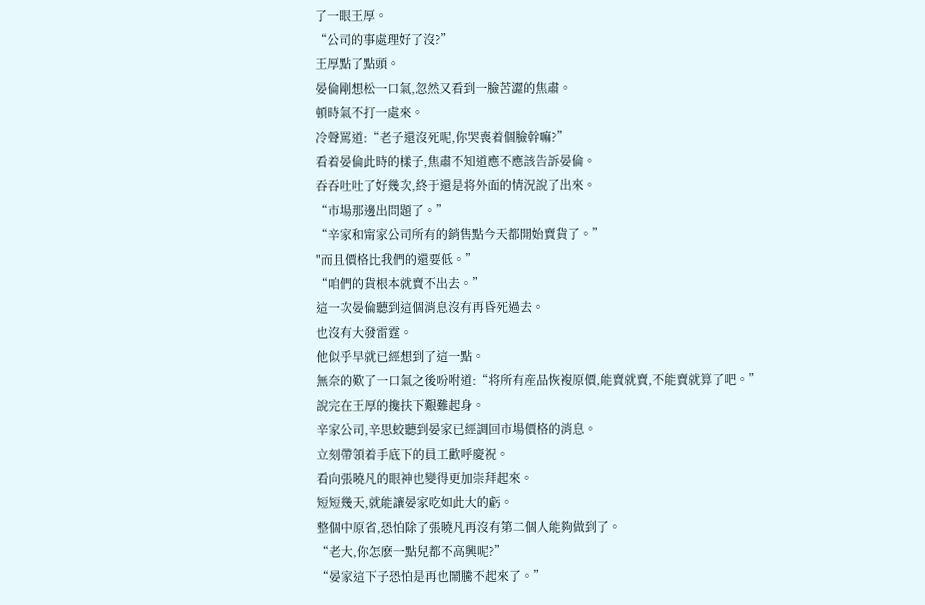了一眼王厚。
“公司的事處理好了沒?”
王厚點了點頭。
晏倫剛想松一口氣,忽然又看到一臉苦澀的焦肅。
頓時氣不打一處來。
冷聲罵道:“老子還沒死呢,你哭喪着個臉幹嘛?”
看着晏倫此時的樣子,焦肅不知道應不應該告訴晏倫。
吞吞吐吐了好幾次,終于還是将外面的情況說了出來。
“市場那邊出問題了。”
“辛家和甯家公司所有的銷售點今天都開始賣貨了。”
"而且價格比我們的還要低。”
“咱們的貨根本就賣不出去。”
這一次晏倫聽到這個消息沒有再昏死過去。
也沒有大發雷霆。
他似乎早就已經想到了這一點。
無奈的歎了一口氣之後吩咐道:“将所有産品恢複原價,能賣就賣,不能賣就算了吧。”
說完在王厚的攙扶下艱難起身。
辛家公司,辛思蛟聽到晏家已經調回市場價格的消息。
立刻帶領着手底下的員工歡呼慶祝。
看向張曉凡的眼神也變得更加崇拜起來。
短短幾天,就能讓晏家吃如此大的虧。
整個中原省,恐怕除了張曉凡再沒有第二個人能夠做到了。
“老大,你怎麽一點兒都不高興呢?”
“晏家這下子恐怕是再也鬧騰不起來了。”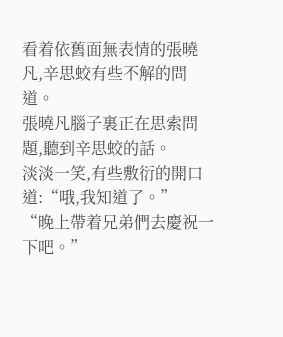看着依舊面無表情的張曉凡,辛思蛟有些不解的問道。
張曉凡腦子裏正在思索問題,聽到辛思蛟的話。
淡淡一笑,有些敷衍的開口道:“哦,我知道了。”
“晚上帶着兄弟們去慶祝一下吧。”